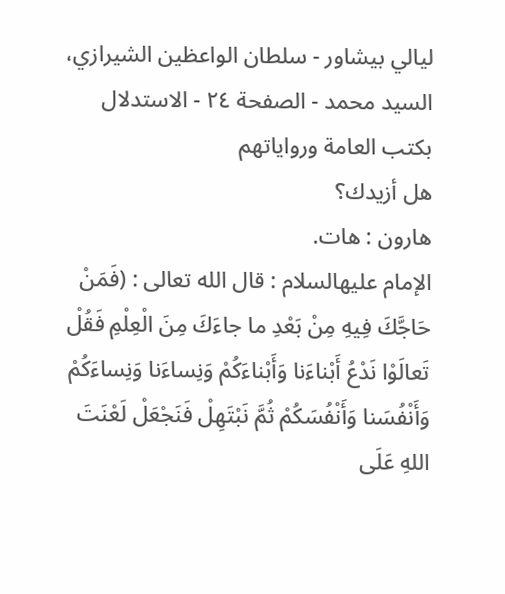ليالي بيشاور - سلطان الواعظین الشيرازي، السيد محمد - الصفحة ٢٤ - الاستدلال بكتب العامة ورواياتهم
هل أزيدك؟
هارون : هات.
الإمام عليهالسلام : قال الله تعالى : (فَمَنْ حَاجَّكَ فِيهِ مِنْ بَعْدِ ما جاءَكَ مِنَ الْعِلْمِ فَقُلْ تَعالَوْا نَدْعُ أَبْناءَنا وَأَبْناءَكُمْ وَنِساءَنا وَنِساءَكُمْ وَأَنْفُسَنا وَأَنْفُسَكُمْ ثُمَّ نَبْتَهِلْ فَنَجْعَلْ لَعْنَتَ اللهِ عَلَى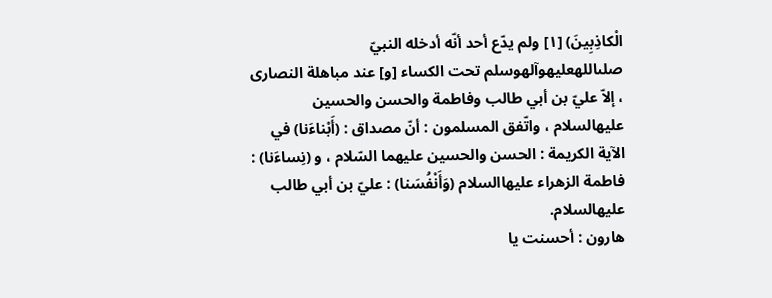الْكاذِبِينَ) [١] ولم يدّع أحد أنّه أدخله النبيّ صلىاللهعليهوآلهوسلم تحت الكساء [و] عند مباهلة النصارى ، إلاّ عليّ بن أبي طالب وفاطمة والحسن والحسين عليهالسلام ، واتّفق المسلمون : أنّ مصداق : (أَبْناءَنا) في الآية الكريمة : الحسن والحسين عليهما السّلام ، و (نِساءَنا) : فاطمة الزهراء عليهاالسلام (وَأَنْفُسَنا) : عليّ بن أبي طالب عليهالسلام.
هارون : أحسنت يا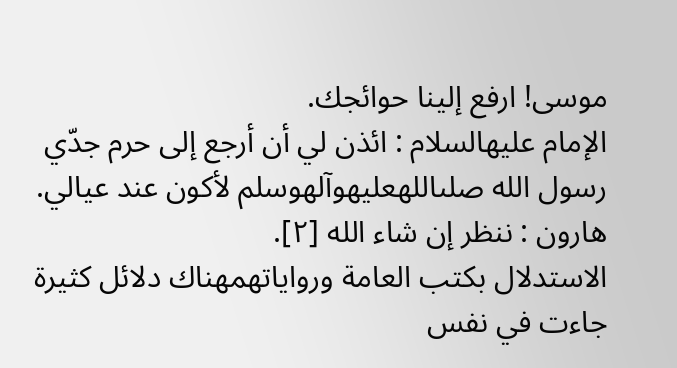موسى! ارفع إلينا حوائجك.
الإمام عليهالسلام : ائذن لي أن أرجع إلى حرم جدّي رسول الله صلىاللهعليهوآلهوسلم لأكون عند عيالي.
هارون : ننظر إن شاء الله [٢].
الاستدلال بكتب العامة ورواياتهمهناك دلائل كثيرة جاءت في نفس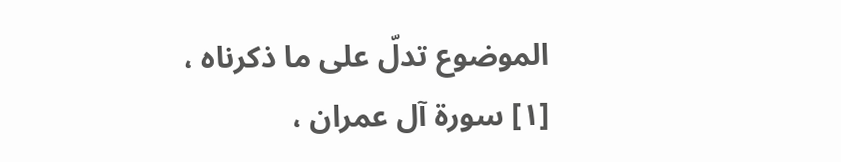الموضوع تدلّ على ما ذكرناه ،
[١] سورة آل عمران ،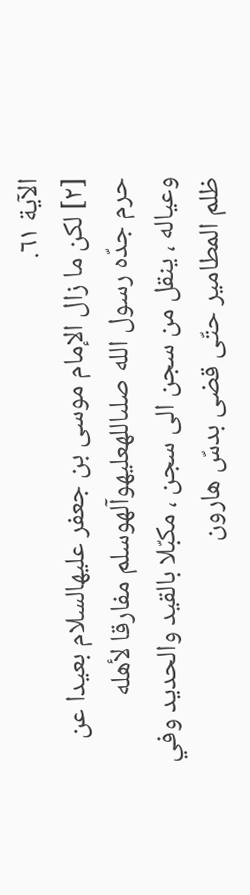الآية ٦١.
[٢] لكن ما زال الإمام موسى بن جعفر عليهالسلام بعيدا عن حرم جدّه رسول الله صلىاللهعليهوآلهوسلم مفارقا لأهله وعياله ، ينقل من سجن الى سجن ، مكبّلا بالقيد والحديد وفي ظلم المطامير حتّى قضى بدسّ هارون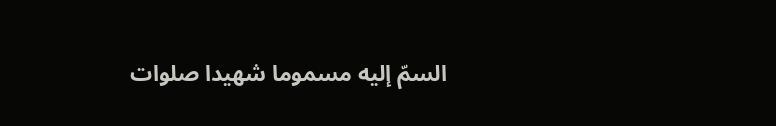السمّ إليه مسموما شهيدا صلوات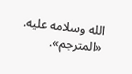الله وسلامه عليه. «المترجم».